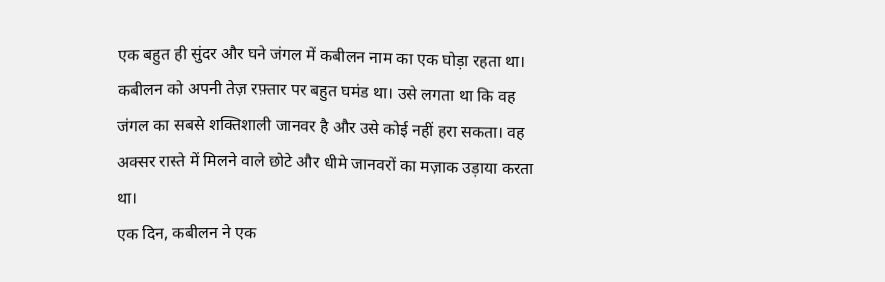एक बहुत ही सुंदर और घने जंगल में कबीलन नाम का एक घोड़ा रहता था। कबीलन को अपनी तेज़ रफ़्तार पर बहुत घमंड था। उसे लगता था कि वह जंगल का सबसे शक्तिशाली जानवर है और उसे कोई नहीं हरा सकता। वह अक्सर रास्ते में मिलने वाले छोटे और धीमे जानवरों का मज़ाक उड़ाया करता था।
एक दिन, कबीलन ने एक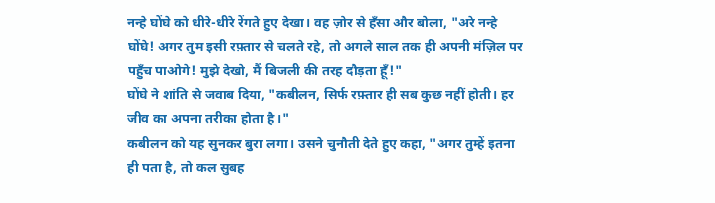नन्हे घोंघे को धीरे-धीरे रेंगते हुए देखा। वह ज़ोर से हँसा और बोला, "अरे नन्हे घोंघे! अगर तुम इसी रफ़्तार से चलते रहे, तो अगले साल तक ही अपनी मंज़िल पर पहुँच पाओगे! मुझे देखो, मैं बिजली की तरह दौड़ता हूँ!"
घोंघे ने शांति से जवाब दिया, "कबीलन, सिर्फ रफ़्तार ही सब कुछ नहीं होती। हर जीव का अपना तरीका होता है।"
कबीलन को यह सुनकर बुरा लगा। उसने चुनौती देते हुए कहा, "अगर तुम्हें इतना ही पता है, तो कल सुबह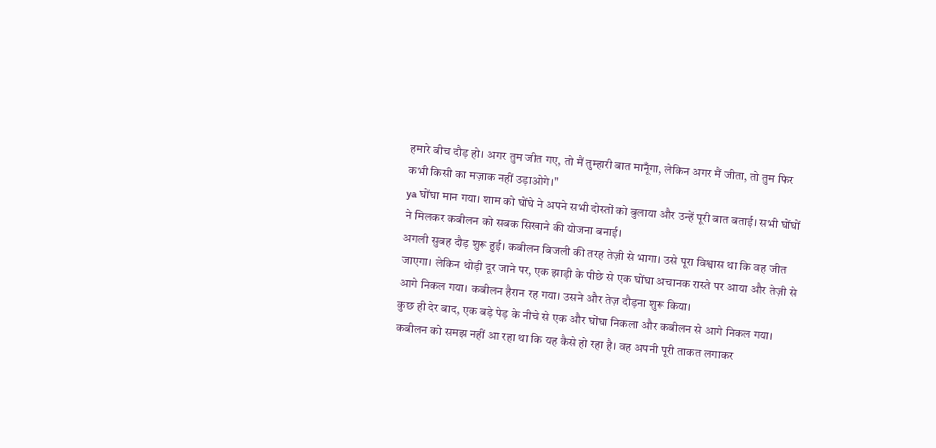हमारे बीच दौड़ हो। अगर तुम जीत गए, तो मैं तुम्हारी बात मानूँगा, लेकिन अगर मैं जीता, तो तुम फिर कभी किसी का मज़ाक नहीं उड़ाओगे।"
ya घोंघा मान गया। शाम को घोंघे ने अपने सभी दोस्तों को बुलाया और उन्हें पूरी बात बताई। सभी घोंघों ने मिलकर कबीलन को सबक सिखाने की योजना बनाई।
अगली सुबह दौड़ शुरू हुई। कबीलन बिजली की तरह तेज़ी से भागा। उसे पूरा विश्वास था कि वह जीत जाएगा। लेकिन थोड़ी दूर जाने पर, एक झाड़ी के पीछे से एक घोंघा अचानक रास्ते पर आया और तेज़ी से आगे निकल गया। कबीलन हैरान रह गया। उसने और तेज़ दौड़ना शुरू किया।
कुछ ही देर बाद, एक बड़े पेड़ के नीचे से एक और घोंघा निकला और कबीलन से आगे निकल गया। कबीलन को समझ नहीं आ रहा था कि यह कैसे हो रहा है। वह अपनी पूरी ताकत लगाकर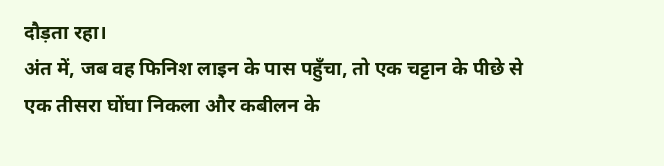दौड़ता रहा।
अंत में, जब वह फिनिश लाइन के पास पहुँचा, तो एक चट्टान के पीछे से एक तीसरा घोंघा निकला और कबीलन के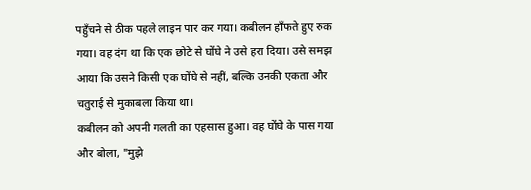पहुँचने से ठीक पहले लाइन पार कर गया। कबीलन हाँफते हुए रुक गया। वह दंग था कि एक छोटे से घोंघे ने उसे हरा दिया। उसे समझ आया कि उसने किसी एक घोंघे से नहीं, बल्कि उनकी एकता और चतुराई से मुकाबला किया था।
कबीलन को अपनी गलती का एहसास हुआ। वह घोंघे के पास गया और बोला, "मुझे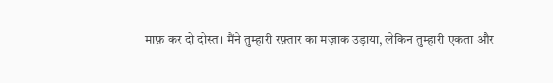माफ़ कर दो दोस्त। मैंने तुम्हारी रफ़्तार का मज़ाक उड़ाया, लेकिन तुम्हारी एकता और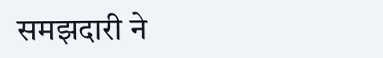समझदारी ने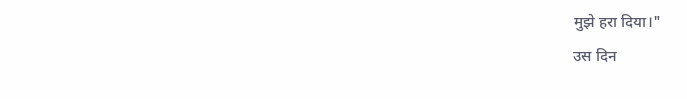मुझे हरा दिया।"
उस दिन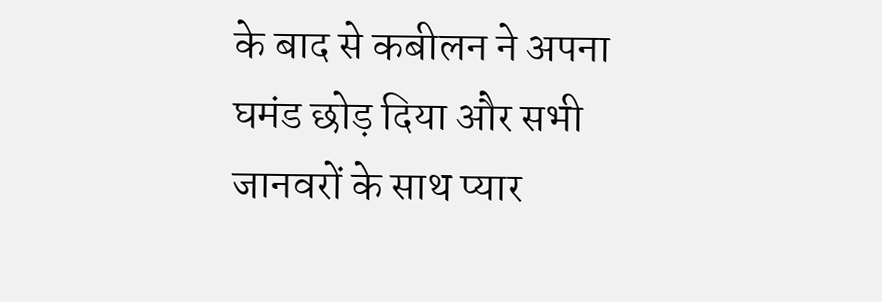के बाद से कबीलन ने अपना घमंड छोड़ दिया और सभी जानवरों के साथ प्यार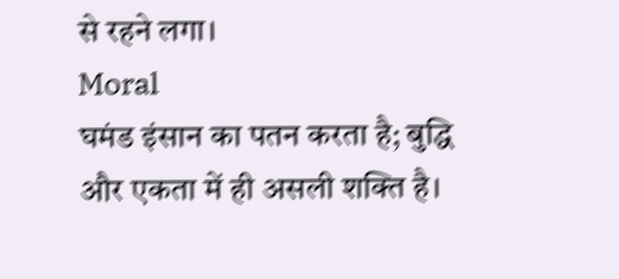से रहने लगा।
Moral
घमंड इंसान का पतन करता है; बुद्धि और एकता में ही असली शक्ति है।